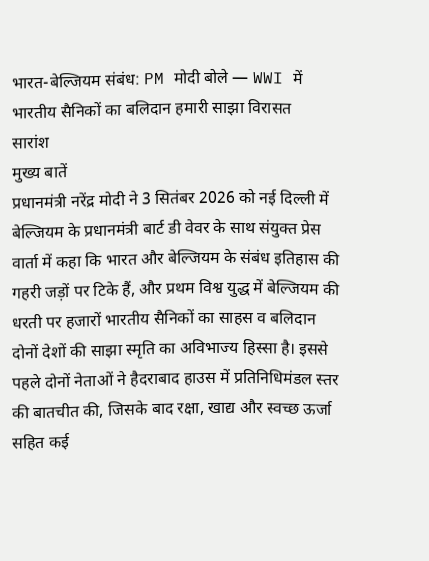भारत-बेल्जियम संबंध: PM मोदी बोले — WWI में भारतीय सैनिकों का बलिदान हमारी साझा विरासत
सारांश
मुख्य बातें
प्रधानमंत्री नरेंद्र मोदी ने 3 सितंबर 2026 को नई दिल्ली में बेल्जियम के प्रधानमंत्री बार्ट डी वेवर के साथ संयुक्त प्रेस वार्ता में कहा कि भारत और बेल्जियम के संबंध इतिहास की गहरी जड़ों पर टिके हैं, और प्रथम विश्व युद्ध में बेल्जियम की धरती पर हजारों भारतीय सैनिकों का साहस व बलिदान दोनों देशों की साझा स्मृति का अविभाज्य हिस्सा है। इससे पहले दोनों नेताओं ने हैदराबाद हाउस में प्रतिनिधिमंडल स्तर की बातचीत की, जिसके बाद रक्षा, खाद्य और स्वच्छ ऊर्जा सहित कई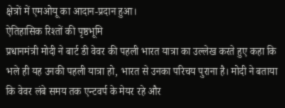क्षेत्रों में एमओयू का आदान-प्रदान हुआ।
ऐतिहासिक रिश्तों की पृष्ठभूमि
प्रधानमंत्री मोदी ने बार्ट डी वेवर की पहली भारत यात्रा का उल्लेख करते हुए कहा कि भले ही यह उनकी पहली यात्रा हो, भारत से उनका परिचय पुराना है। मोदी ने बताया कि वेवर लंबे समय तक एन्टवर्प के मेयर रहे और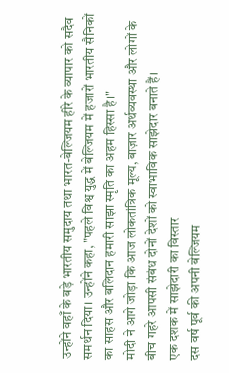उन्होंने वहाँ के बड़े भारतीय समुदाय तथा भारत-बेल्जियम हीरे के व्यापार को सदैव समर्थन दिया। उन्होंने कहा, "पहले विश्व युद्ध में बेल्जियम में हजारों भारतीय सैनिकों का साहस और बलिदान हमारी साझा स्मृति का अहम हिस्सा है।"
मोदी ने आगे जोड़ा कि आज लोकतांत्रिक मूल्य, बाज़ार अर्थव्यवस्था और लोगों के बीच गहरे आपसी संबंध दोनों देशों को स्वाभाविक साझेदार बनाते हैं।
एक दशक में साझेदारी का विस्तार
दस वर्ष पूर्व की अपनी बेल्जियम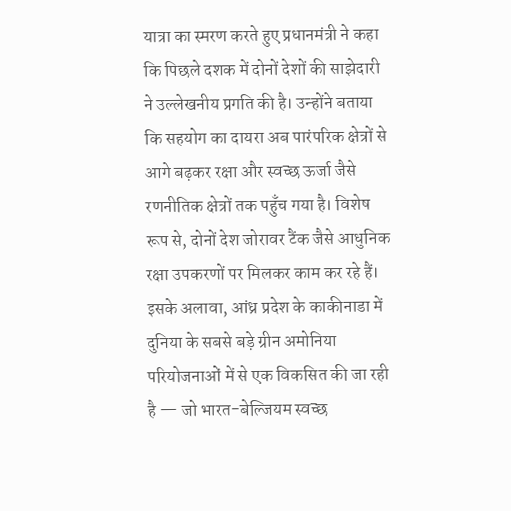यात्रा का स्मरण करते हुए प्रधानमंत्री ने कहा कि पिछले दशक में दोनों देशों की साझेदारी ने उल्लेखनीय प्रगति की है। उन्होंने बताया कि सहयोग का दायरा अब पारंपरिक क्षेत्रों से आगे बढ़कर रक्षा और स्वच्छ ऊर्जा जैसे रणनीतिक क्षेत्रों तक पहुँच गया है। विशेष रूप से, दोनों देश जोरावर टैंक जैसे आधुनिक रक्षा उपकरणों पर मिलकर काम कर रहे हैं।
इसके अलावा, आंध्र प्रदेश के काकीनाडा में दुनिया के सबसे बड़े ग्रीन अमोनिया परियोजनाओं में से एक विकसित की जा रही है — जो भारत-बेल्जियम स्वच्छ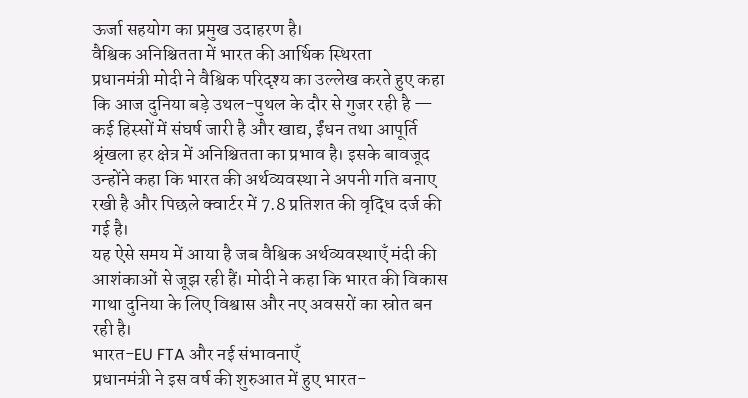ऊर्जा सहयोग का प्रमुख उदाहरण है।
वैश्विक अनिश्चितता में भारत की आर्थिक स्थिरता
प्रधानमंत्री मोदी ने वैश्विक परिदृश्य का उल्लेख करते हुए कहा कि आज दुनिया बड़े उथल-पुथल के दौर से गुजर रही है — कई हिस्सों में संघर्ष जारी है और खाद्य, ईंधन तथा आपूर्ति श्रृंखला हर क्षेत्र में अनिश्चितता का प्रभाव है। इसके बावजूद उन्होंने कहा कि भारत की अर्थव्यवस्था ने अपनी गति बनाए रखी है और पिछले क्वार्टर में 7.8 प्रतिशत की वृद्धि दर्ज की गई है।
यह ऐसे समय में आया है जब वैश्विक अर्थव्यवस्थाएँ मंदी की आशंकाओं से जूझ रही हैं। मोदी ने कहा कि भारत की विकास गाथा दुनिया के लिए विश्वास और नए अवसरों का स्रोत बन रही है।
भारत-EU FTA और नई संभावनाएँ
प्रधानमंत्री ने इस वर्ष की शुरुआत में हुए भारत-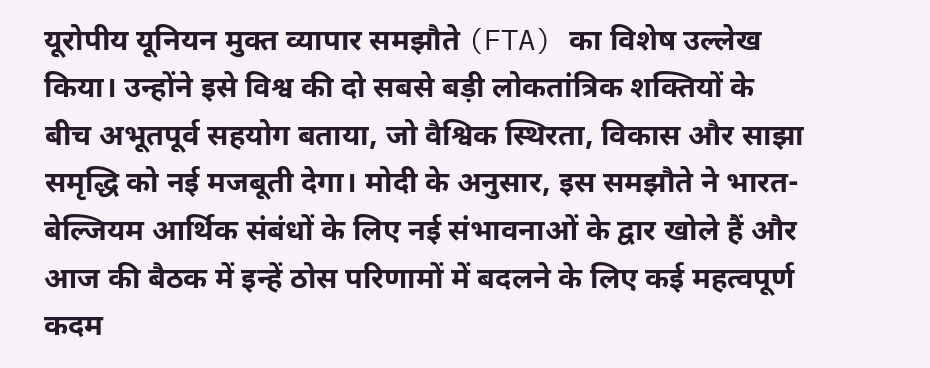यूरोपीय यूनियन मुक्त व्यापार समझौते (FTA) का विशेष उल्लेख किया। उन्होंने इसे विश्व की दो सबसे बड़ी लोकतांत्रिक शक्तियों के बीच अभूतपूर्व सहयोग बताया, जो वैश्विक स्थिरता, विकास और साझा समृद्धि को नई मजबूती देगा। मोदी के अनुसार, इस समझौते ने भारत-बेल्जियम आर्थिक संबंधों के लिए नई संभावनाओं के द्वार खोले हैं और आज की बैठक में इन्हें ठोस परिणामों में बदलने के लिए कई महत्वपूर्ण कदम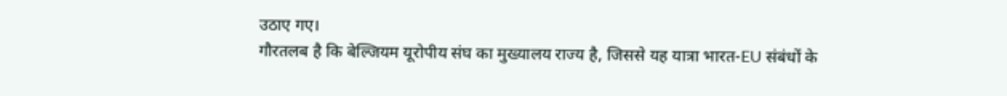उठाए गए।
गौरतलब है कि बेल्जियम यूरोपीय संघ का मुख्यालय राज्य है, जिससे यह यात्रा भारत-EU संबंधों के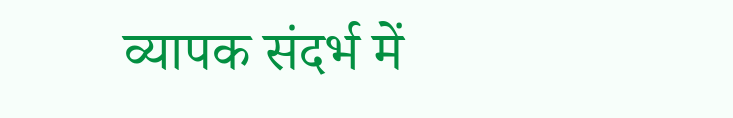व्यापक संदर्भ में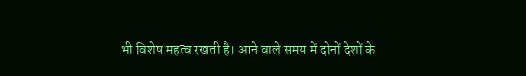भी विशेष महत्व रखती है। आने वाले समय में दोनों देशों के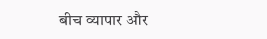बीच व्यापार और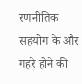रणनीतिक सहयोग के और गहरे होने की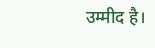उम्मीद है।